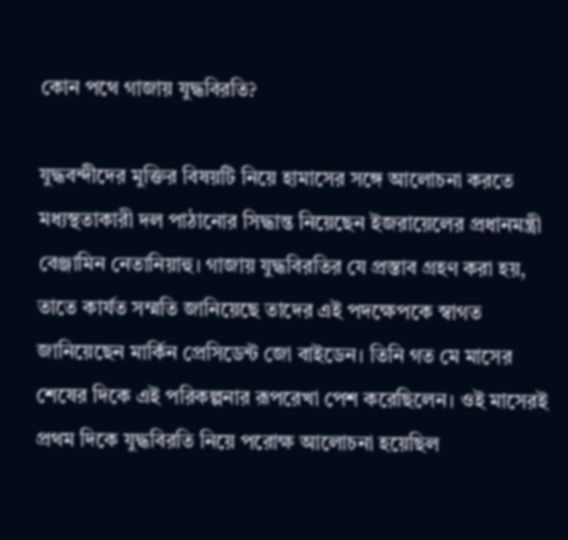কোন পথে গাজায় যুদ্ধবিরতি?

যুদ্ধবন্দীদের মুক্তির বিষয়টি নিয়ে হামাসের সঙ্গে আলোচনা করতে মধ্যস্থতাকারী দল পাঠানোর সিদ্ধান্ত নিয়েছেন ইজরায়েলের প্রধানমন্ত্রী বেঞ্জামিন নেতানিয়াহু। গাজায় যুদ্ধবিরতির যে প্রস্তাব গ্রহণ করা হয়, তাতে কার্যত সম্মতি জানিয়েছে তাদের এই পদক্ষেপকে স্বাগত জানিয়েছেন মার্কিন প্রেসিডেন্ট জো বাইডেন। তিনি গত মে মাসের শেষের দিকে এই পরিকল্পনার রূপরেখা পেশ করেছিলেন। ওই মাসেরই প্রথম দিকে যুদ্ধবিরতি নিয়ে পরোক্ষ আলোচনা হয়েছিল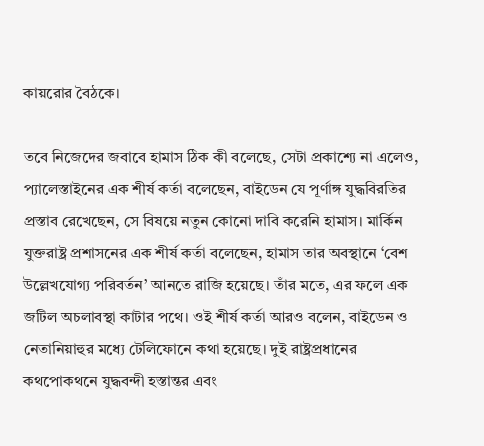কায়রোর বৈঠকে।

তবে নিজেদের জবাবে হামাস ঠিক কী বলেছে, সেটা প্রকাশ্যে না এলেও, প্যালেস্তাইনের এক শীর্ষ কর্তা বলেছেন, বাইডেন যে পূর্ণাঙ্গ যুদ্ধবিরতির প্রস্তাব রেখেছেন, সে বিষয়ে নতুন কোনো দাবি করেনি হামাস। মার্কিন যুক্তরাষ্ট্র প্রশাসনের এক শীর্ষ কর্তা বলেছেন, হামাস তার অবস্থানে ‘বেশ উল্লেখযোগ্য পরিবর্তন’ আনতে রাজি হয়েছে। তাঁর মতে, এর ফলে এক জটিল অচলাবস্থা কাটার পথে। ওই শীর্ষ কর্তা আরও বলেন, বাইডেন ও নেতানিয়াহুর মধ্যে টেলিফোনে কথা হয়েছে। দুই রাষ্ট্রপ্রধানের কথপোকথনে যুদ্ধবন্দী হস্তান্তর এবং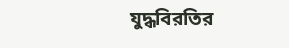যুদ্ধবিরতির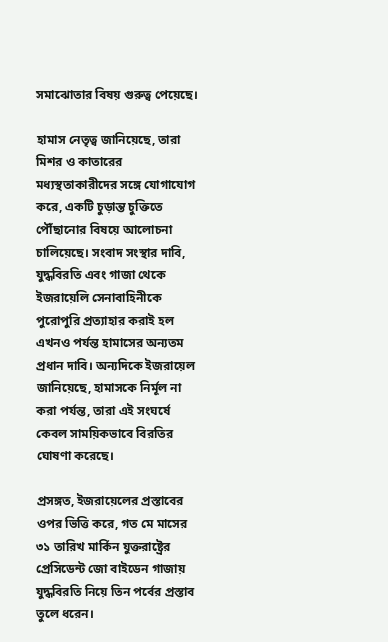সমাঝোতার বিষয় গুরুত্ব পেয়েছে।

হামাস নেতৃত্ব জানিয়েছে, তারা মিশর ও কাতারের মধ্যস্থতাকারীদের সঙ্গে যোগাযোগ করে, একটি চুড়ান্ত চুক্তিতে পৌঁছানোর বিষয়ে আলোচনা চালিয়েছে। সংবাদ সংস্থার দাবি, যুদ্ধবিরতি এবং গাজা থেকে ইজরায়েলি সেনাবাহিনীকে পুরোপুরি প্রত্যাহার করাই হল এখনও পর্যন্ত হামাসের অন্যতম প্রধান দাবি। অন্যদিকে ইজরায়েল জানিয়েছে, হামাসকে নির্মূল না করা পর্যন্ত, তারা এই সংঘর্ষে কেবল সাময়িকভাবে বিরতির ঘোষণা করেছে।

প্রসঙ্গত, ইজরায়েলের প্রস্তাবের ওপর ভিত্তি করে, গত মে মাসের ৩১ তারিখ মার্কিন যুক্তরাষ্ট্রের প্রেসিডেন্ট জো বাইডেন গাজায় যুদ্ধবিরতি নিয়ে তিন পর্বের প্রস্তাব তুলে ধরেন।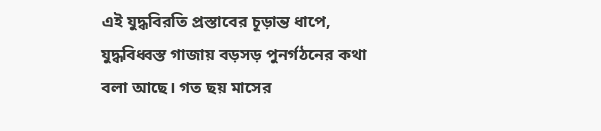এই যুদ্ধবিরতি প্রস্তাবের চূড়ান্ত ধাপে, যুদ্ধবিধ্বস্ত গাজায় বড়সড় পুনর্গঠনের কথা বলা আছে। গত ছয় মাসের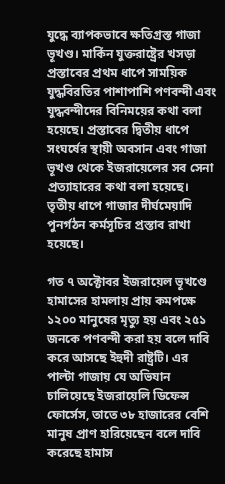যুদ্ধে ব্যাপকভাবে ক্ষতিগ্রস্ত গাজা ভূখণ্ড। মার্কিন যুক্তরাষ্ট্রের খসড়া প্রস্তাবের প্রথম ধাপে সাময়িক যুদ্ধবিরতির পাশাপাশি পণবন্দী এবং যুদ্ধবন্দীদের বিনিময়ের কথা বলা হয়েছে। প্রস্তাবের দ্বিতীয় ধাপে সংঘর্ষের স্থায়ী অবসান এবং গাজা ভূখণ্ড থেকে ইজরায়েলের সব সেনা প্রত্যাহারের কথা বলা হয়েছে। তৃতীয় ধাপে গাজার দীর্ঘমেয়াদি পুনর্গঠন কর্মসূচির প্রস্তাব রাখা হয়েছে।

গত ৭ অক্টোবর ইজরায়েল ভূখণ্ডে হামাসের হামলায় প্রায় কমপক্ষে ১২০০ মানুষের মৃত্যু হয় এবং ২৫১ জনকে পণবন্দী করা হয় বলে দাবি করে আসছে ইহুদী রাষ্ট্রটি। এর পাল্টা গাজায় যে অভিযান চালিয়েছে ইজরায়েলি ডিফেন্স ফোর্সেস, তাতে ৩৮ হাজারের বেশি মানুষ প্রাণ হারিয়েছেন বলে দাবি করেছে হামাস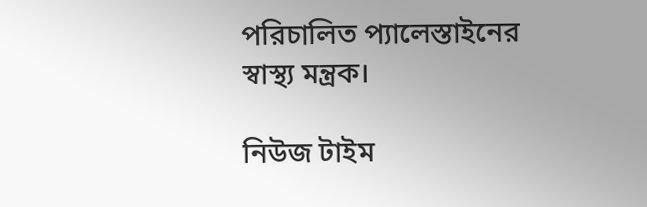পরিচালিত প্যালেস্তাইনের স্বাস্থ্য মন্ত্রক।

নিউজ টাইম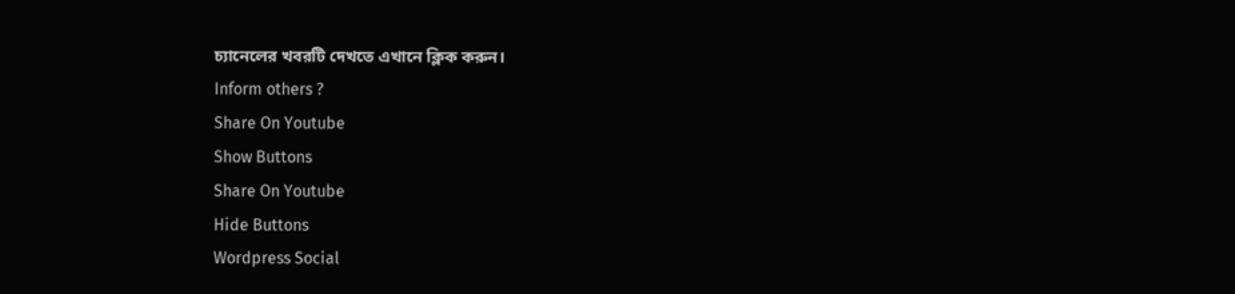চ্যানেলের খবরটি দেখতে এখানে ক্লিক করুন।
Inform others ?
Share On Youtube
Show Buttons
Share On Youtube
Hide Buttons
Wordpress Social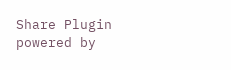Share Plugin powered by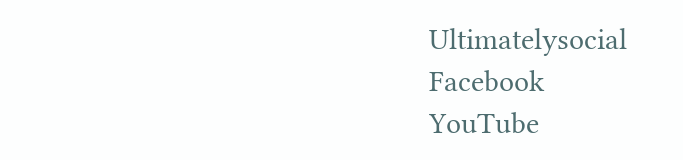Ultimatelysocial
Facebook
YouTube